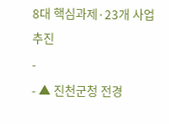8대 핵심과제·23개 사업 추진
-
- ▲ 진천군청 전경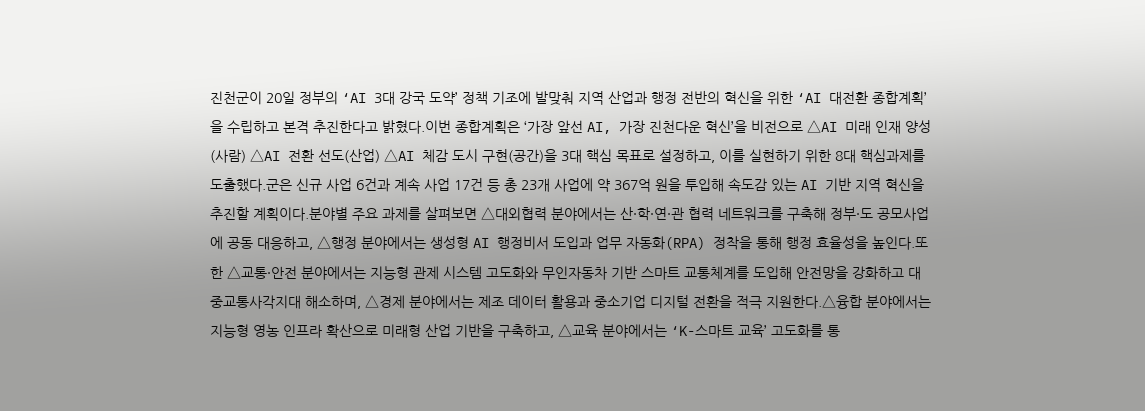진천군이 20일 정부의 ‘AI 3대 강국 도약’ 정책 기조에 발맞춰 지역 산업과 행정 전반의 혁신을 위한 ‘AI 대전환 종합계획’을 수립하고 본격 추진한다고 밝혔다.이번 종합계획은 ‘가장 앞선 AI, 가장 진천다운 혁신’을 비전으로 △AI 미래 인재 양성(사람) △AI 전환 선도(산업) △AI 체감 도시 구현(공간)을 3대 핵심 목표로 설정하고, 이를 실현하기 위한 8대 핵심과제를 도출했다.군은 신규 사업 6건과 계속 사업 17건 등 총 23개 사업에 약 367억 원을 투입해 속도감 있는 AI 기반 지역 혁신을 추진할 계획이다.분야별 주요 과제를 살펴보면 △대외협력 분야에서는 산·학·연·관 협력 네트워크를 구축해 정부·도 공모사업에 공동 대응하고, △행정 분야에서는 생성형 AI 행정비서 도입과 업무 자동화(RPA) 정착을 통해 행정 효율성을 높인다.또한 △교통·안전 분야에서는 지능형 관제 시스템 고도화와 무인자동차 기반 스마트 교통체계를 도입해 안전망을 강화하고 대중교통사각지대 해소하며, △경제 분야에서는 제조 데이터 활용과 중소기업 디지털 전환을 적극 지원한다.△융합 분야에서는 지능형 영농 인프라 확산으로 미래형 산업 기반을 구축하고, △교육 분야에서는 ‘K-스마트 교육’ 고도화를 통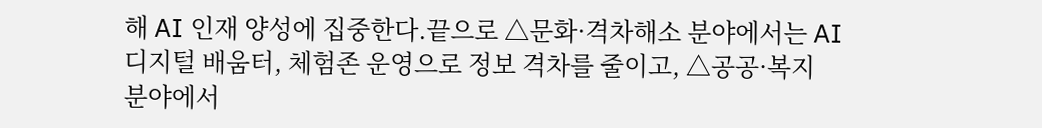해 AI 인재 양성에 집중한다.끝으로 △문화·격차해소 분야에서는 AI 디지털 배움터, 체험존 운영으로 정보 격차를 줄이고, △공공·복지 분야에서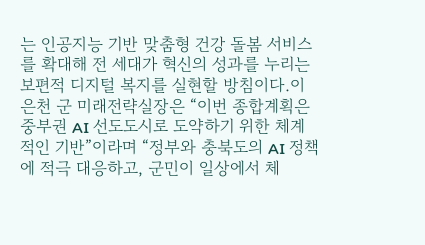는 인공지능 기반 맞춤형 건강 돌봄 서비스를 확대해 전 세대가 혁신의 성과를 누리는 보편적 디지털 복지를 실현할 방침이다.이은천 군 미래전략실장은 “이번 종합계획은 중부권 AI 선도도시로 도약하기 위한 체계적인 기반”이라며 “정부와 충북도의 AI 정책에 적극 대응하고, 군민이 일상에서 체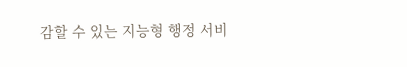감할 수 있는 지능형 행정 서비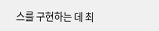스를 구현하는 데 최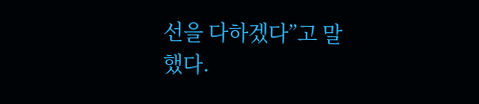선을 다하겠다”고 말했다.